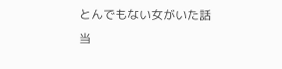とんでもない女がいた話
当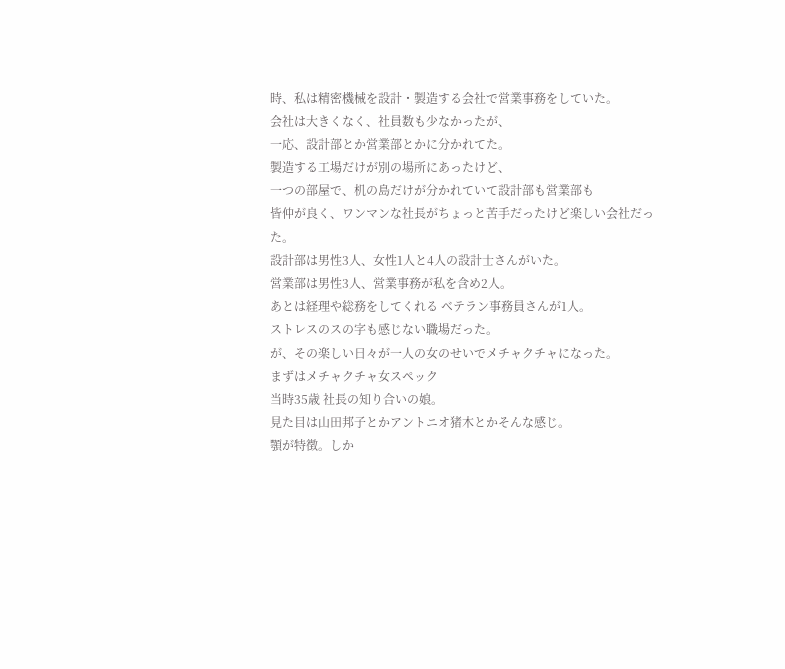時、私は精密機械を設計・製造する会社で営業事務をしていた。
会社は大きくなく、社員数も少なかったが、
一応、設計部とか営業部とかに分かれてた。
製造する工場だけが別の場所にあったけど、
一つの部屋で、机の島だけが分かれていて設計部も営業部も
皆仲が良く、ワンマンな社長がちょっと苦手だったけど楽しい会社だった。
設計部は男性3人、女性1人と4人の設計士さんがいた。
営業部は男性3人、営業事務が私を含め2人。
あとは経理や総務をしてくれる ベテラン事務員さんが1人。
ストレスのスの字も感じない職場だった。
が、その楽しい日々が一人の女のせいでメチャクチャになった。
まずはメチャクチャ女スペック
当時35歳 社長の知り合いの娘。
見た目は山田邦子とかアントニオ猪木とかそんな感じ。
顎が特徴。しか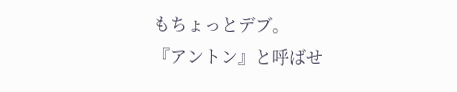もちょっとデブ。
『アントン』と呼ばせ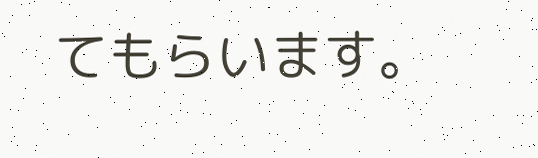てもらいます。